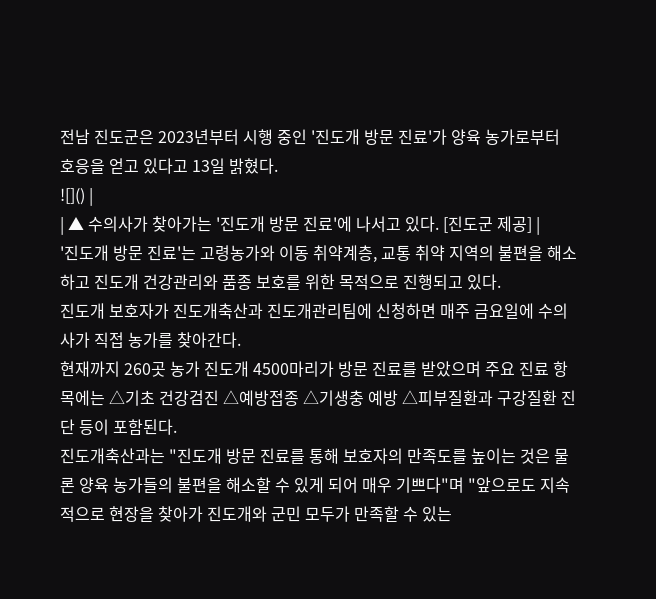전남 진도군은 2023년부터 시행 중인 '진도개 방문 진료'가 양육 농가로부터 호응을 얻고 있다고 13일 밝혔다.
![]() |
| ▲ 수의사가 찾아가는 '진도개 방문 진료'에 나서고 있다. [진도군 제공] |
'진도개 방문 진료'는 고령농가와 이동 취약계층, 교통 취약 지역의 불편을 해소하고 진도개 건강관리와 품종 보호를 위한 목적으로 진행되고 있다.
진도개 보호자가 진도개축산과 진도개관리팀에 신청하면 매주 금요일에 수의사가 직접 농가를 찾아간다.
현재까지 260곳 농가 진도개 4500마리가 방문 진료를 받았으며 주요 진료 항목에는 △기초 건강검진 △예방접종 △기생충 예방 △피부질환과 구강질환 진단 등이 포함된다.
진도개축산과는 "진도개 방문 진료를 통해 보호자의 만족도를 높이는 것은 물론 양육 농가들의 불편을 해소할 수 있게 되어 매우 기쁘다"며 "앞으로도 지속적으로 현장을 찾아가 진도개와 군민 모두가 만족할 수 있는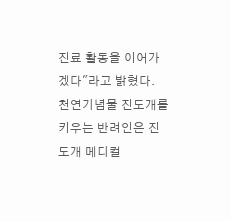진료 활동을 이어가겠다"라고 밝혔다.
천연기념물 진도개를 키우는 반려인은 진도개 메디컬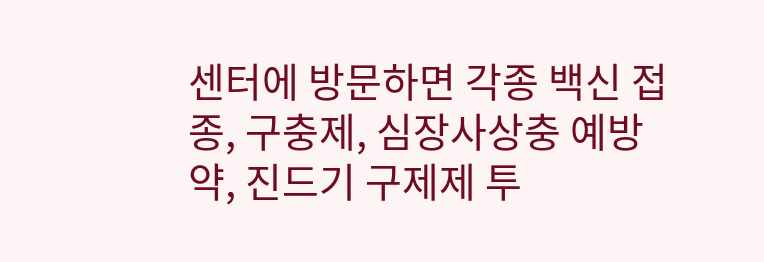센터에 방문하면 각종 백신 접종, 구충제, 심장사상충 예방약, 진드기 구제제 투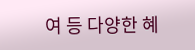여 등 다양한 혜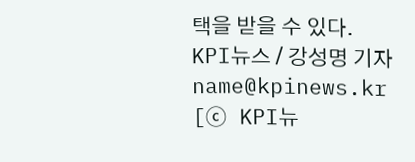택을 받을 수 있다.
KPI뉴스 / 강성명 기자 name@kpinews.kr
[ⓒ KPI뉴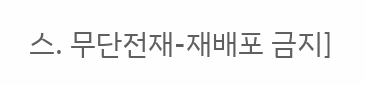스. 무단전재-재배포 금지]